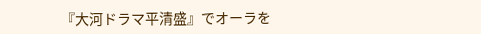『大河ドラマ平清盛』でオーラを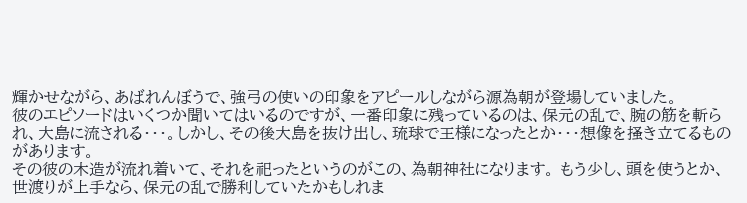輝かせながら、あばれんぼうで、強弓の使いの印象をアピールしながら源為朝が登場していました。
彼のエピソードはいくつか聞いてはいるのですが、一番印象に残っているのは、保元の乱で、腕の筋を斬られ、大島に流される・・・。しかし、その後大島を抜け出し、琉球で王様になったとか・・・想像を掻き立てるものがあります。
その彼の木造が流れ着いて、それを祀ったというのがこの、為朝神社になります。 もう少し、頭を使うとか、世渡りが上手なら、保元の乱で勝利していたかもしれま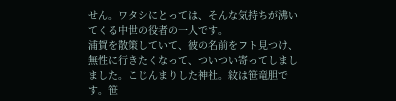せん。ワタシにとっては、そんな気持ちが沸いてくる中世の役者の一人です。
浦賀を散策していて、彼の名前をフト見つけ、無性に行きたくなって、ついつい寄ってしましました。こじんまりした神社。紋は笹竜胆です。笹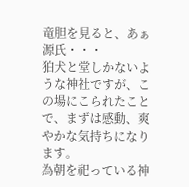竜胆を見ると、あぁ源氏・・・
狛犬と堂しかないような神社ですが、この場にこられたことで、まずは感動、爽やかな気持ちになります。
為朝を祀っている神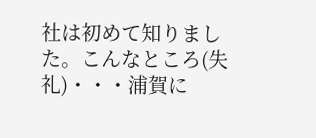社は初めて知りました。こんなところ(失礼)・・・浦賀に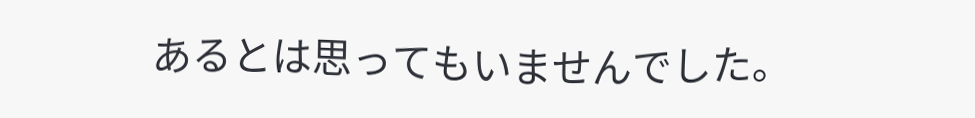あるとは思ってもいませんでした。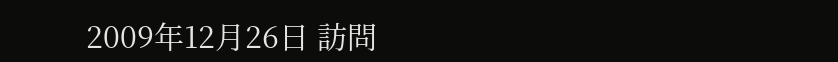2009年12月26日 訪問